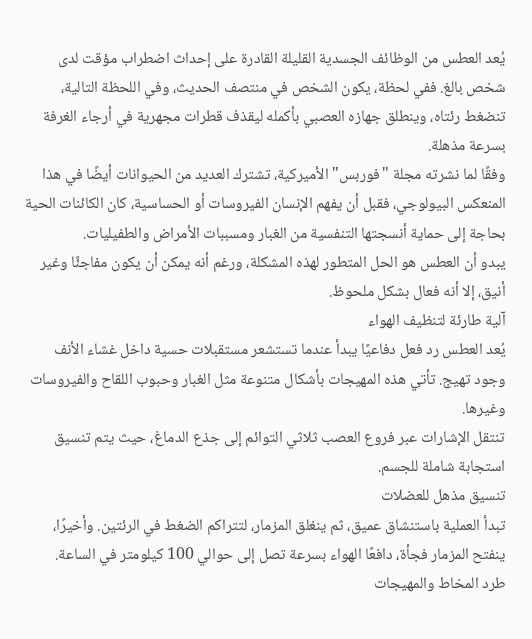يُعد العطس من الوظائف الجسدية القليلة القادرة على إحداث اضطراب مؤقت لدى شخص بالغ. ففي لحظة، يكون الشخص في منتصف الحديث، وفي اللحظة التالية، تنضغط رئتاه، وينطلق جهازه العصبي بأكمله ليقذف قطرات مجهرية في أرجاء الغرفة بسرعة مذهلة.
وفقًا لما نشرته مجلة "فوربس" الأميركية، تشترك العديد من الحيوانات أيضًا في هذا المنعكس البيولوجي، فقبل أن يفهم الإنسان الفيروسات أو الحساسية، كان الكائنات الحية بحاجة إلى حماية أنسجتها التنفسية من الغبار ومسببات الأمراض والطفيليات.
يبدو أن العطس هو الحل المتطور لهذه المشكلة، ورغم أنه يمكن أن يكون مفاجئًا وغير أنيق، إلا أنه فعال بشكل ملحوظ.
آلية طارئة لتنظيف الهواء
يُعد العطس رد فعل دفاعيًا يبدأ عندما تستشعر مستقبلات حسية داخل غشاء الأنف وجود تهيج. تأتي هذه المهيجات بأشكال متنوعة مثل الغبار وحبوب اللقاح والفيروسات وغيرها.
تنتقل الإشارات عبر فروع العصب ثلاثي التوائم إلى جذع الدماغ، حيث يتم تنسيق استجابة شاملة للجسم.
تنسيق مذهل للعضلات
تبدأ العملية باستنشاق عميق، ثم ينغلق المزمار، لتتراكم الضغط في الرئتين. وأخيرًا، ينفتح المزمار فجأة، دافعًا الهواء بسرعة تصل إلى حوالي 100 كيلومتر في الساعة.
طرد المخاط والمهيجات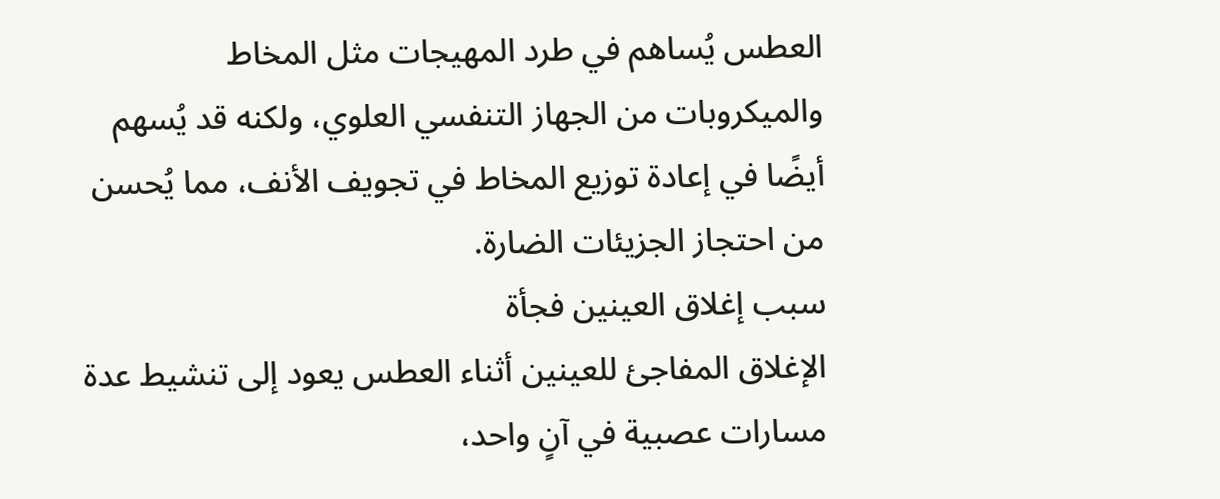العطس يُساهم في طرد المهيجات مثل المخاط والميكروبات من الجهاز التنفسي العلوي، ولكنه قد يُسهم أيضًا في إعادة توزيع المخاط في تجويف الأنف، مما يُحسن من احتجاز الجزيئات الضارة.
سبب إغلاق العينين فجأة
الإغلاق المفاجئ للعينين أثناء العطس يعود إلى تنشيط عدة مسارات عصبية في آنٍ واحد،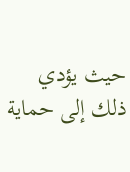حيث يؤدي ذلك إلى حماية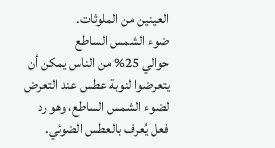العينين من الملوثات.
ضوء الشمس الساطع
حوالي 25% من الناس يمكن أن يتعرضوا لنوبة عطس عند التعرض لضوء الشمس الساطع، وهو رد فعل يُعرف بالعطس الضوئي.